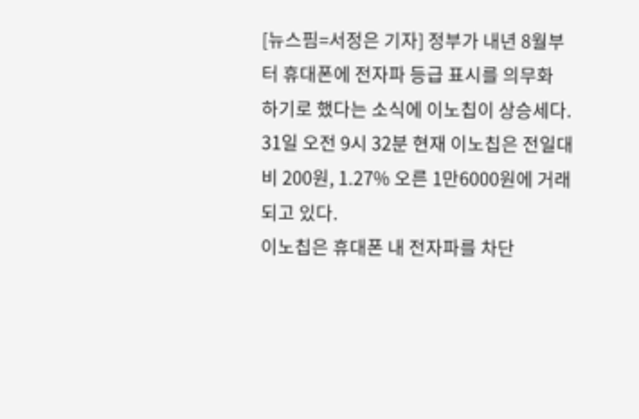[뉴스핌=서정은 기자] 정부가 내년 8월부터 휴대폰에 전자파 등급 표시를 의무화 하기로 했다는 소식에 이노칩이 상승세다.
31일 오전 9시 32분 현재 이노칩은 전일대비 200원, 1.27% 오른 1만6000원에 거래되고 있다.
이노칩은 휴대폰 내 전자파를 차단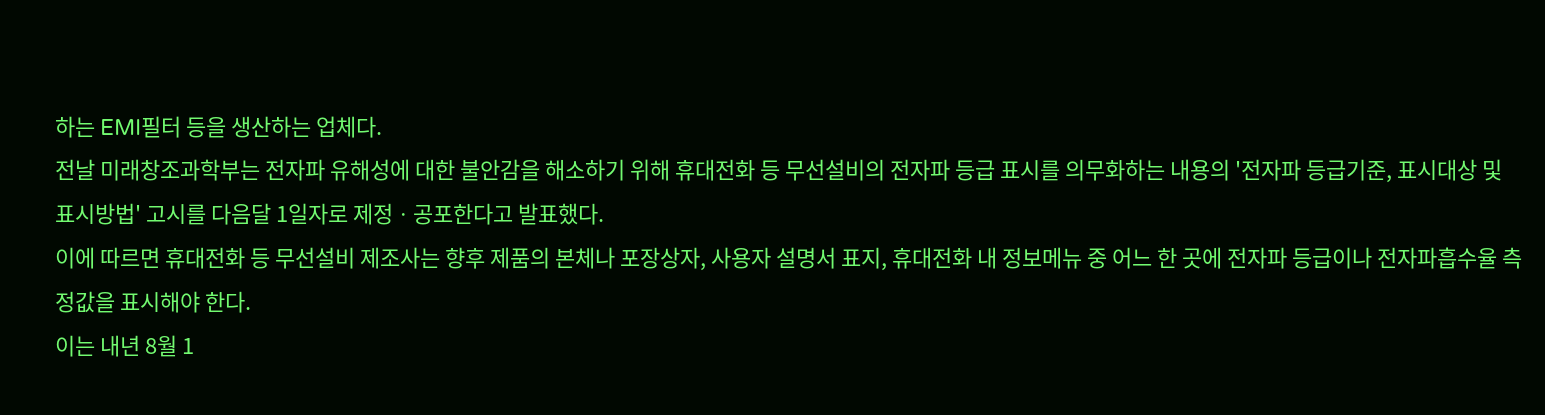하는 EMI필터 등을 생산하는 업체다.
전날 미래창조과학부는 전자파 유해성에 대한 불안감을 해소하기 위해 휴대전화 등 무선설비의 전자파 등급 표시를 의무화하는 내용의 '전자파 등급기준, 표시대상 및 표시방법' 고시를 다음달 1일자로 제정ㆍ공포한다고 발표했다.
이에 따르면 휴대전화 등 무선설비 제조사는 향후 제품의 본체나 포장상자, 사용자 설명서 표지, 휴대전화 내 정보메뉴 중 어느 한 곳에 전자파 등급이나 전자파흡수율 측정값을 표시해야 한다.
이는 내년 8월 1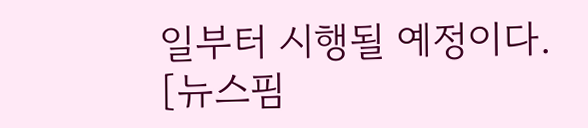일부터 시행될 예정이다.
[뉴스핌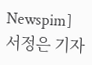Newspim] 서정은 기자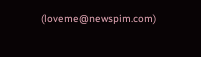(loveme@newspim.com)